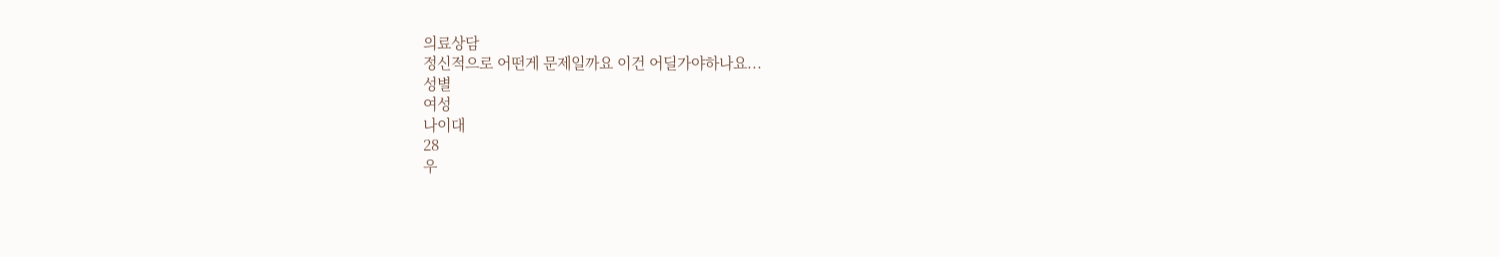의료상담
정신적으로 어떤게 문제일까요 이건 어딜가야하나요...
성별
여성
나이대
28
우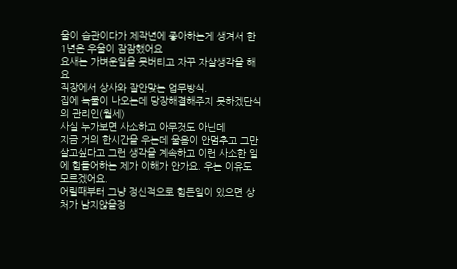울이 습관이다가 제작년에 좋아하는게 생겨서 한 1년은 우울이 잠잠했어요
요새는 가벼운일을 못버티고 자꾸 자살생각을 해요
직장에서 상사와 잘안맞는 업무방식.
집에 녹물이 나오는데 당장해결해주지 못하겠단식의 관리인(월세)
사실 누가보면 사소하고 아무것도 아닌데
지금 거의 한시간을 우는데 울음이 안멈추고 그만살고싶다고 그런 생각을 계속하고 이런 사소한 일에 힘들어하는 제가 이해가 안가요. 우는 이유도 모르겠어요.
어릴때부터 그냥 정신적으로 힘든일이 있으면 상처가 남지않을정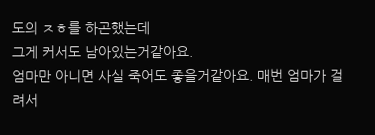도의 ㅈㅎ를 하곤했는데
그게 커서도 남아있는거같아요.
엄마만 아니면 사실 죽어도 좋을거같아요. 매번 엄마가 걸려서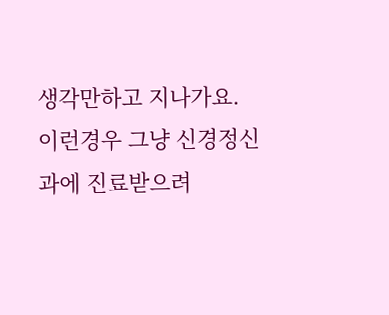생각만하고 지나가요.
이런경우 그냥 신경정신과에 진료받으려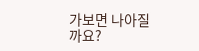가보면 나아질까요?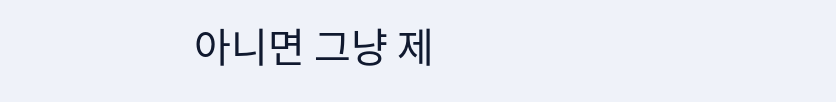아니면 그냥 제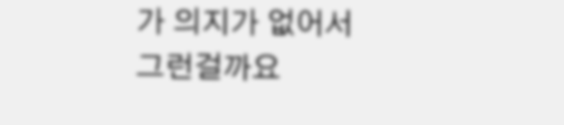가 의지가 없어서 그런걸까요